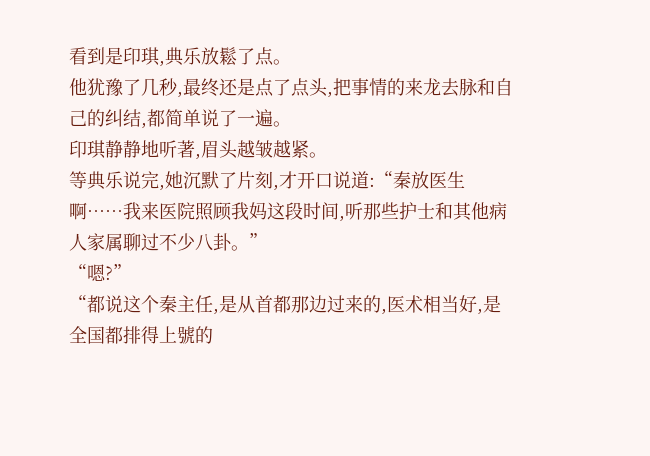看到是印琪,典乐放鬆了点。
他犹豫了几秒,最终还是点了点头,把事情的来龙去脉和自己的纠结,都简单说了一遍。
印琪静静地听著,眉头越皱越紧。
等典乐说完,她沉默了片刻,才开口说道:“秦放医生啊……我来医院照顾我妈这段时间,听那些护士和其他病人家属聊过不少八卦。”
“嗯?”
“都说这个秦主任,是从首都那边过来的,医术相当好,是全国都排得上號的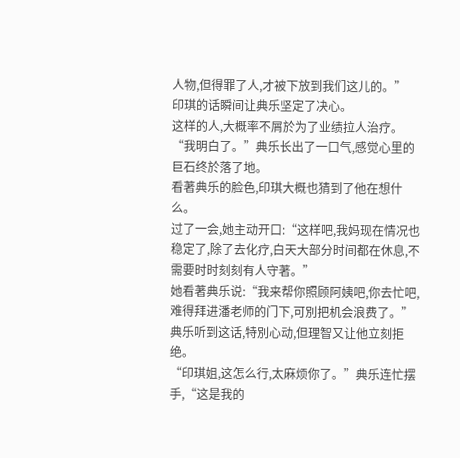人物,但得罪了人,才被下放到我们这儿的。”
印琪的话瞬间让典乐坚定了决心。
这样的人,大概率不屑於为了业绩拉人治疗。
“我明白了。”典乐长出了一口气,感觉心里的巨石终於落了地。
看著典乐的脸色,印琪大概也猜到了他在想什么。
过了一会,她主动开口:“这样吧,我妈现在情况也稳定了,除了去化疗,白天大部分时间都在休息,不需要时时刻刻有人守著。”
她看著典乐说:“我来帮你照顾阿姨吧,你去忙吧,难得拜进潘老师的门下,可別把机会浪费了。”
典乐听到这话,特別心动,但理智又让他立刻拒绝。
“印琪姐,这怎么行,太麻烦你了。”典乐连忙摆手,“这是我的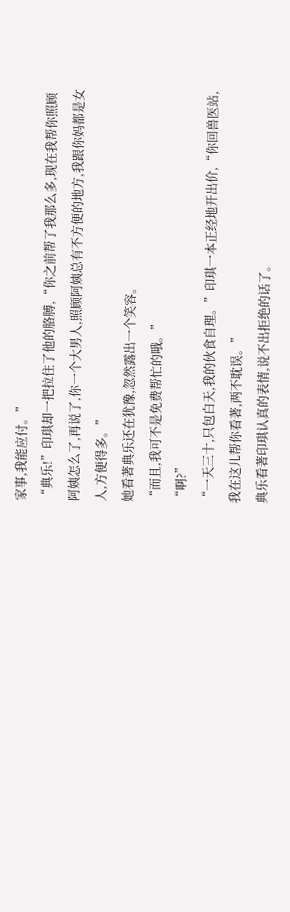家事,我能应付。”
“典乐!”印琪却一把拉住了他的胳膊,“你之前帮了我那么多,现在我帮你照顾阿姨怎么了,再说了,你一个大男人,照顾阿姨总有不方便的地方,我跟你妈都是女人,方便得多。”
她看著典乐还在犹豫,忽然露出一个笑容。
“而且,我可不是免费帮忙的哦。”
“啊?”
“一天三十,只包白天,我的伙食自理。”印琪一本正经地开出价,“你回兽医站,我在这儿帮你看著,两不耽误。”
典乐看著印琪认真的表情,说不出拒绝的话了。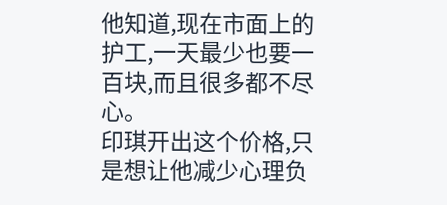他知道,现在市面上的护工,一天最少也要一百块,而且很多都不尽心。
印琪开出这个价格,只是想让他减少心理负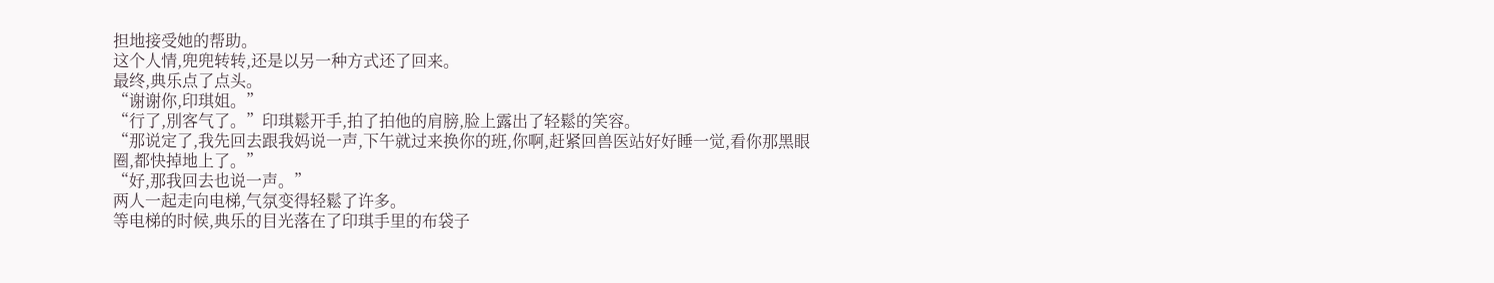担地接受她的帮助。
这个人情,兜兜转转,还是以另一种方式还了回来。
最终,典乐点了点头。
“谢谢你,印琪姐。”
“行了,別客气了。”印琪鬆开手,拍了拍他的肩膀,脸上露出了轻鬆的笑容。
“那说定了,我先回去跟我妈说一声,下午就过来换你的班,你啊,赶紧回兽医站好好睡一觉,看你那黑眼圈,都快掉地上了。”
“好,那我回去也说一声。”
两人一起走向电梯,气氛变得轻鬆了许多。
等电梯的时候,典乐的目光落在了印琪手里的布袋子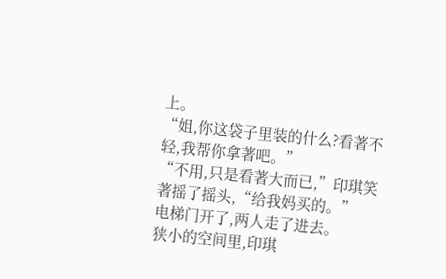上。
“姐,你这袋子里装的什么?看著不轻,我帮你拿著吧。”
“不用,只是看著大而已,”印琪笑著摇了摇头,“给我妈买的。”
电梯门开了,两人走了进去。
狭小的空间里,印琪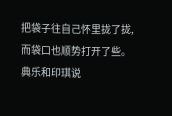把袋子往自己怀里拢了拢,而袋口也顺势打开了些。
典乐和印琪说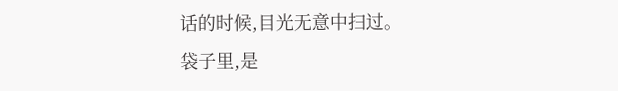话的时候,目光无意中扫过。
袋子里,是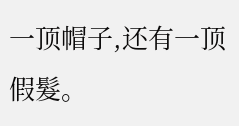一顶帽子,还有一顶假髮。